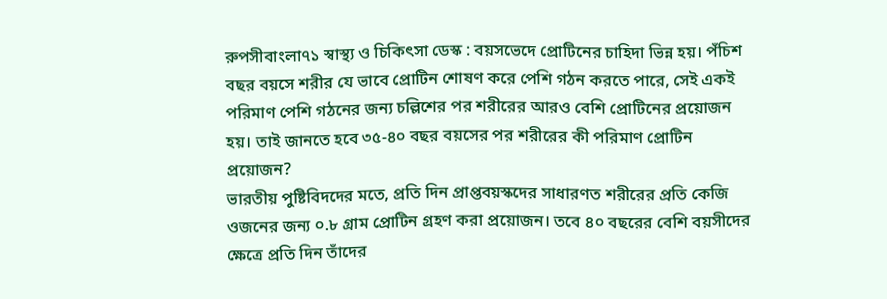রুপসীবাংলা৭১ স্বাস্থ্য ও চিকিৎসা ডেস্ক : বয়সভেদে প্রোটিনের চাহিদা ভিন্ন হয়। পঁচিশ বছর বয়সে শরীর যে ভাবে প্রোটিন শোষণ করে পেশি গঠন করতে পারে, সেই একই পরিমাণ পেশি গঠনের জন্য চল্লিশের পর শরীরের আরও বেশি প্রোটিনের প্রয়োজন হয়। তাই জানতে হবে ৩৫-৪০ বছর বয়সের পর শরীরের কী পরিমাণ প্রোটিন প্রয়োজন?
ভারতীয় পুষ্টিবিদদের মতে, প্রতি দিন প্রাপ্তবয়স্কদের সাধারণত শরীরের প্রতি কেজি ওজনের জন্য ০.৮ গ্রাম প্রোটিন গ্রহণ করা প্রয়োজন। তবে ৪০ বছরের বেশি বয়সীদের ক্ষেত্রে প্রতি দিন তাঁদের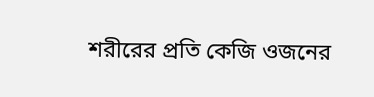শরীরের প্রতি কেজি ওজনের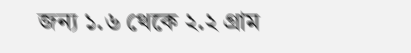জন্য ১.৬ থেকে ২.২ গ্রাম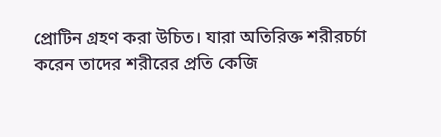প্রোটিন গ্রহণ করা উচিত। যারা অতিরিক্ত শরীরচর্চা করেন তাদের শরীরের প্রতি কেজি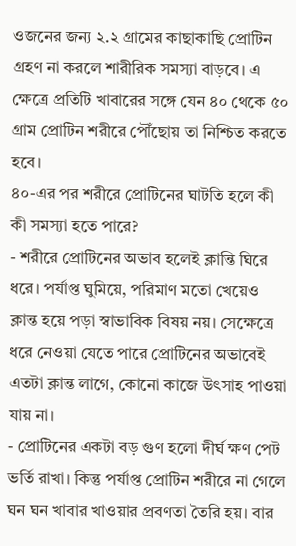ওজনের জন্য ২.২ গ্রামের কাছাকাছি প্রোটিন গ্রহণ না করলে শারীরিক সমস্যা বাড়বে। এ ক্ষেত্রে প্রতিটি খাবারের সঙ্গে যেন ৪০ থেকে ৫০ গ্রাম প্রোটিন শরীরে পৌঁছোয় তা নিশ্চিত করতে হবে।
৪০-এর পর শরীরে প্রোটিনের ঘাটতি হলে কী কী সমস্যা হতে পারে?
- শরীরে প্রোটিনের অভাব হলেই ক্লান্তি ঘিরে ধরে। পর্যাপ্ত ঘুমিয়ে, পরিমাণ মতো খেয়েও ক্লান্ত হয়ে পড়া স্বাভাবিক বিষয় নয়। সেক্ষেত্রে ধরে নেওয়া যেতে পারে প্রোটিনের অভাবেই এতটা ক্লান্ত লাগে, কোনো কাজে উৎসাহ পাওয়া যায় না।
- প্রোটিনের একটা বড় গুণ হলো দীর্ঘ ক্ষণ পেট ভর্তি রাখা। কিন্তু পর্যাপ্ত প্রোটিন শরীরে না গেলে ঘন ঘন খাবার খাওয়ার প্রবণতা তৈরি হয়। বার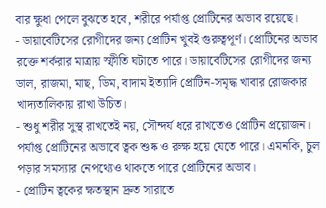বার ক্ষুধা পেলে বুঝতে হবে, শরীরে পর্যাপ্ত প্রোটিনের অভাব রয়েছে।
- ডায়াবেটিসের রোগীদের জন্য প্রোটিন খুবই গুরুত্বপূর্ণ। প্রোটিনের অভাব রক্তে শর্করার মাত্রায় স্ফীতি ঘটাতে পারে। ডায়াবেটিসের রোগীদের জন্য ডাল, রাজমা, মাছ, ডিম, বাদাম ইত্যাদি প্রোটিন-সমৃদ্ধ খাবার রোজকার খাদ্যতালিকায় রাখা উচিত।
- শুধু শরীর সুস্থ রাখতেই নয়, সৌন্দর্য ধরে রাখতেও প্রোটিন প্রয়োজন। পর্যাপ্ত প্রোটিনের অভাবে ত্বক শুষ্ক ও রুক্ষ হয়ে যেতে পারে। এমনকি, চুল পড়ার সমস্যার নেপথ্যেও থাকতে পারে প্রোটিনের অভাব।
- প্রোটিন ত্বকের ক্ষতস্থান দ্রুত সারাতে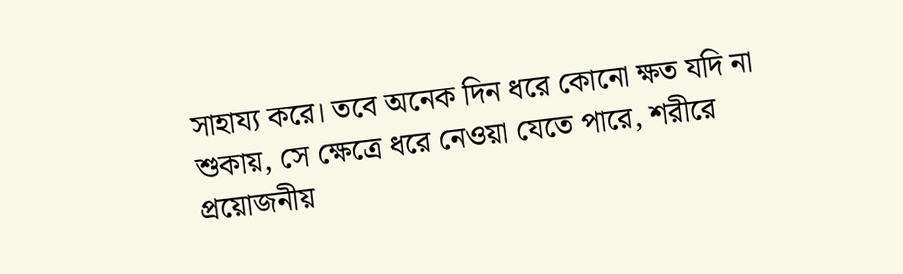সাহায্য করে। তবে অনেক দিন ধরে কোনো ক্ষত যদি না শুকায়, সে ক্ষেত্রে ধরে নেওয়া যেতে পারে, শরীরে প্রয়োজনীয়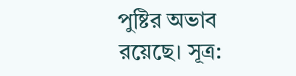পুষ্টির অভাব রয়েছে। সূত্র: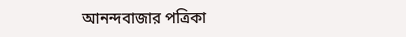আনন্দবাজার পত্রিকা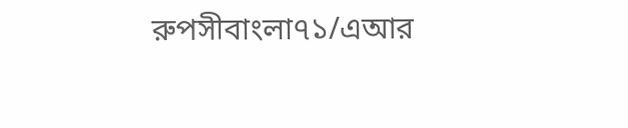রুপসীবাংলা৭১/এআর